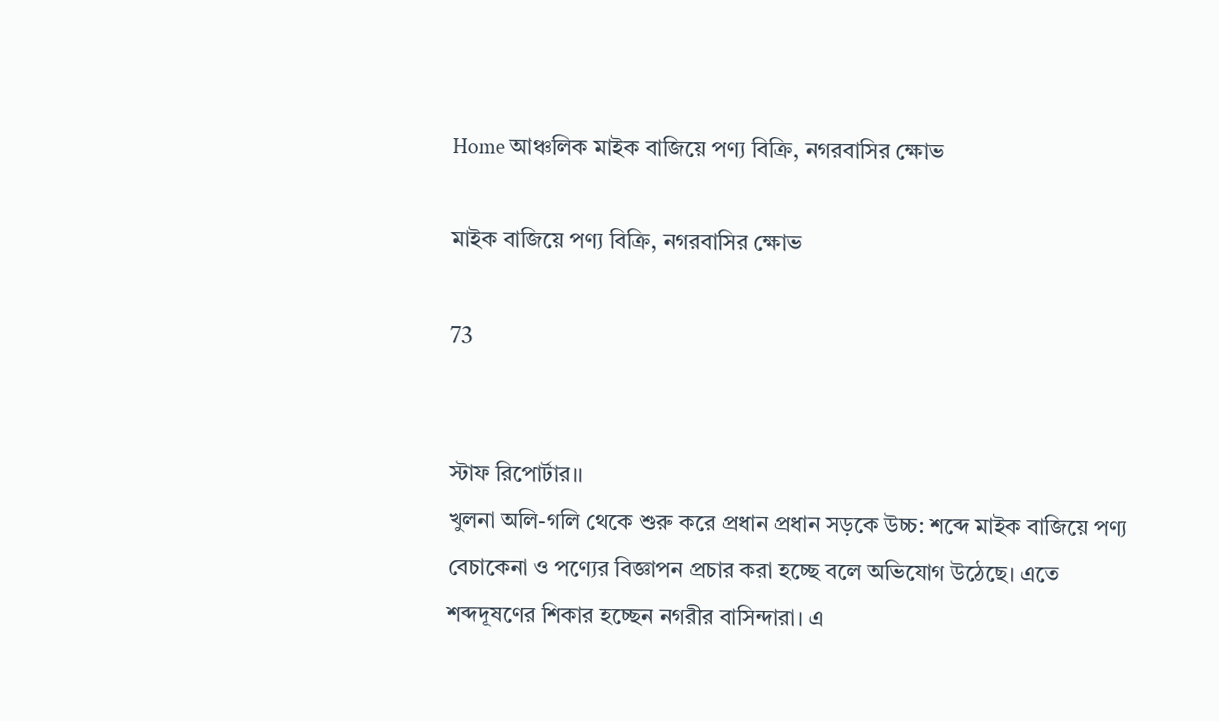Home আঞ্চলিক মাইক বাজিয়ে পণ্য বিক্রি, নগরবাসির ক্ষোভ

মাইক বাজিয়ে পণ্য বিক্রি, নগরবাসির ক্ষোভ

73


স্টাফ রিপোর্টার।।
খুলনা অলি-গলি থেকে শুরু করে প্রধান প্রধান সড়কে উচ্চ: শব্দে মাইক বাজিয়ে পণ্য বেচাকেনা ও পণ্যের বিজ্ঞাপন প্রচার করা হচ্ছে বলে অভিযোগ উঠেছে। এতে শব্দদূষণের শিকার হচ্ছেন নগরীর বাসিন্দারা। এ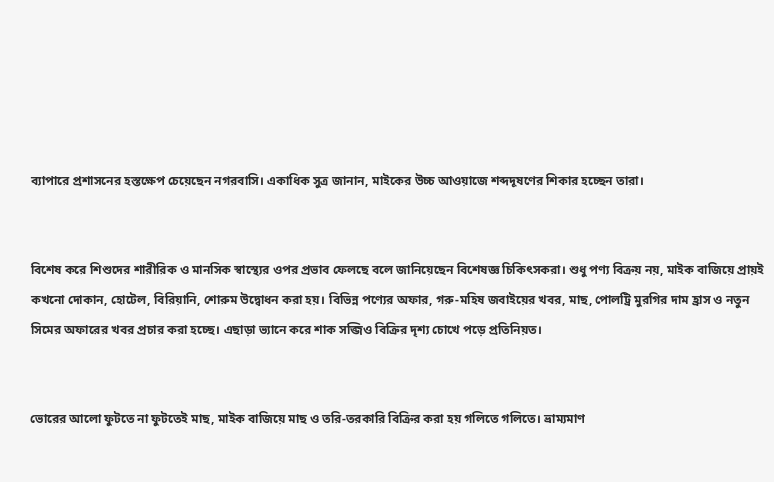ব্যাপারে প্রশাসনের হস্তক্ষেপ চেয়েছেন নগরবাসি। একাধিক সুত্র জানান, মাইকের উচ্চ আওয়াজে শব্দদূষণের শিকার হচ্ছেন তারা।


বিশেষ করে শিশুদের শারীরিক ও মানসিক স্বাস্থ্যের ওপর প্রভাব ফেলছে বলে জানিয়েছেন বিশেষজ্ঞ চিকিৎসকরা। শুধু পণ্য বিক্রয় নয়, মাইক বাজিয়ে প্রায়ই কখনো দোকান, হোটেল, বিরিয়ানি, শোরুম উদ্বোধন করা হয়। বিভিন্ন পণ্যের অফার, গরু-মহিষ জবাইয়ের খবর, মাছ, পোলট্রি মুরগির দাম হ্রাস ও নতুন সিমের অফারের খবর প্রচার করা হচ্ছে। এছাড়া ভ্যানে করে শাক সব্জিও বিক্রির দৃশ্য চোখে পড়ে প্রতিনিয়ত।


ভোরের আলো ফুটতে না ফুটতেই মাছ, মাইক বাজিয়ে মাছ ও তরি-তরকারি বিক্রির করা হয় গলিতে গলিতে। ভ্রাম্যমাণ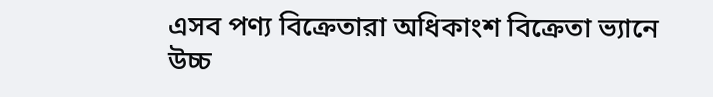এসব পণ্য বিক্রেতারা অধিকাংশ বিক্রেতা ভ্যানে উচ্চ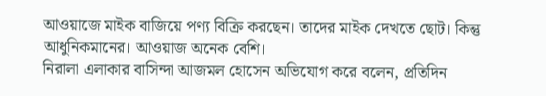আওয়াজে মাইক বাজিয়ে পণ্য বিক্রি করছেন। তাদের মাইক দেখতে ছোট। কিন্তু আধুনিকমানের। আওয়াজ অনেক বেশি।
নিরালা এলাকার বাসিন্দা আজমল হোসেন অভিযোগ করে বলেন, প্রতিদিন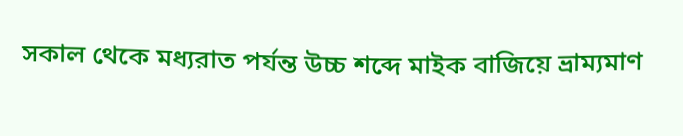সকাল থেকে মধ্যরাত পর্যন্ত উচ্চ শব্দে মাইক বাজিয়ে ভ্রাম্যমাণ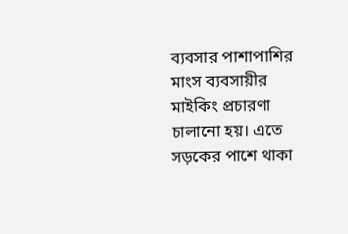ব্যবসার পাশাপাশির মাংস ব্যবসায়ীর মাইকিং প্রচারণা চালানো হয়। এতে সড়কের পাশে থাকা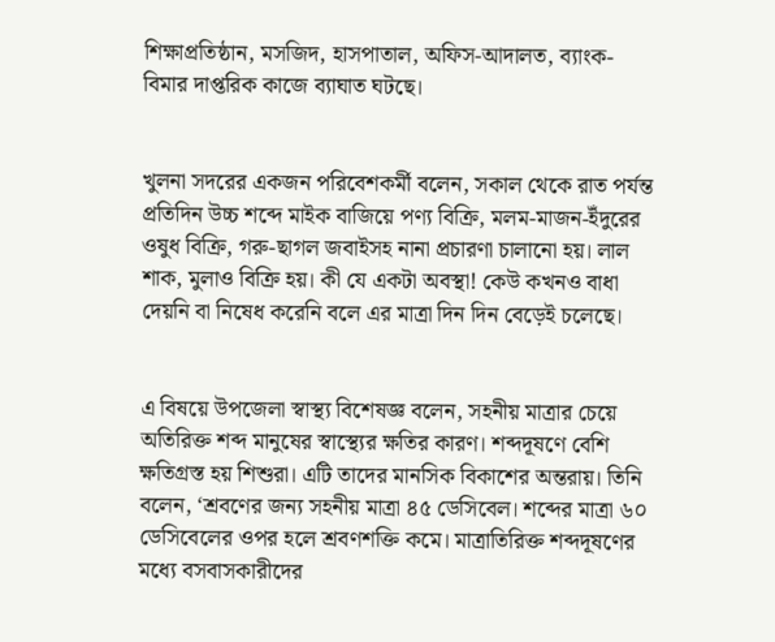শিক্ষাপ্রতিষ্ঠান, মসজিদ, হাসপাতাল, অফিস-আদালত, ব্যাংক-বিমার দাপ্তরিক কাজে ব্যাঘাত ঘটছে।


খুলনা সদরের একজন পরিবেশকর্মী বলেন, সকাল থেকে রাত পর্যন্ত প্রতিদিন উচ্চ শব্দে মাইক বাজিয়ে পণ্য বিক্রি, মলম-মাজন-ইঁদুরের ওষুধ বিক্রি, গরু-ছাগল জবাইসহ নানা প্রচারণা চালানো হয়। লাল শাক, মুলাও বিক্রি হয়। কী যে একটা অবস্থা! কেউ কখনও বাধা দেয়নি বা নিষেধ করেনি বলে এর মাত্রা দিন দিন বেড়েই চলেছে।


এ বিষয়ে উপজেলা স্বাস্থ্য বিশেষজ্ঞ বলেন, সহনীয় মাত্রার চেয়ে অতিরিক্ত শব্দ মানুষের স্বাস্থ্যের ক্ষতির কারণ। শব্দদূষণে বেশি ক্ষতিগ্রস্ত হয় শিশুরা। এটি তাদের মানসিক বিকাশের অন্তরায়। তিনি বলেন, ‘শ্রবণের জন্য সহনীয় মাত্রা ৪৫ ডেসিবেল। শব্দের মাত্রা ৬০ ডেসিবেলের ওপর হলে শ্রবণশক্তি কমে। মাত্রাতিরিক্ত শব্দদূষণের মধ্যে বসবাসকারীদের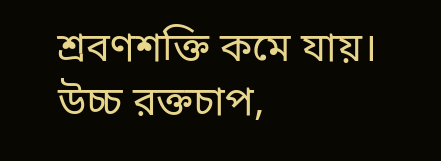শ্রবণশক্তি কমে যায়। উচ্চ রক্তচাপ,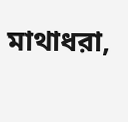মাথাধরা,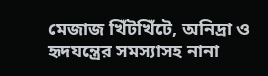মেজাজ খিঁটখিঁটে, অনিদ্রা ও হৃদযন্ত্রের সমস্যাসহ নানা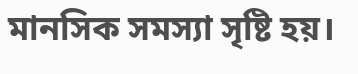মানসিক সমস্যা সৃষ্টি হয়।